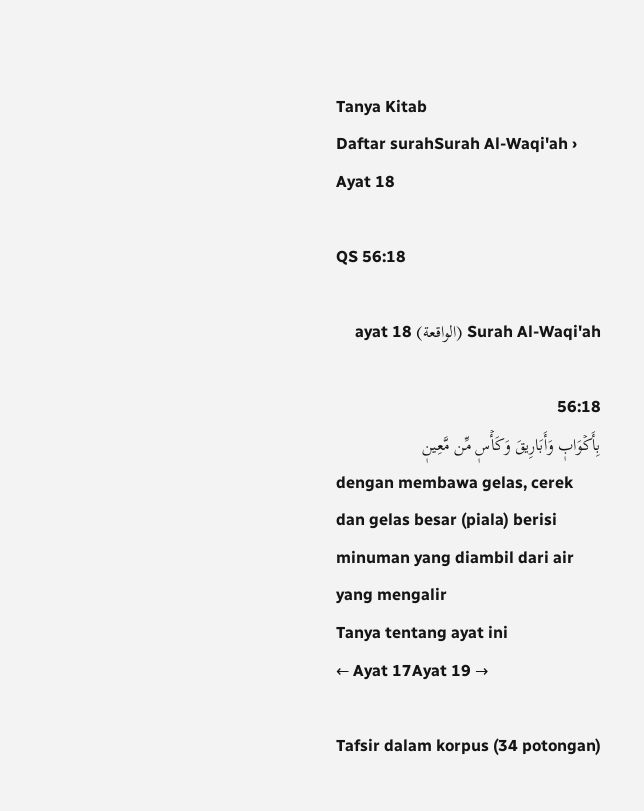Tanya Kitab
Daftar surahSurah Al-Waqi'ah › Ayat 18

QS 56:18

Surah Al-Waqi'ah (الواقعة) ayat 18

56:18
بِأَكۡوَابٖ وَأَبَارِيقَ وَكَأۡسٖ مِّن مَّعِينٖ
dengan membawa gelas, cerek dan gelas besar (piala) berisi minuman yang diambil dari air yang mengalir
Tanya tentang ayat ini
← Ayat 17Ayat 19 →

Tafsir dalam korpus (34 potongan)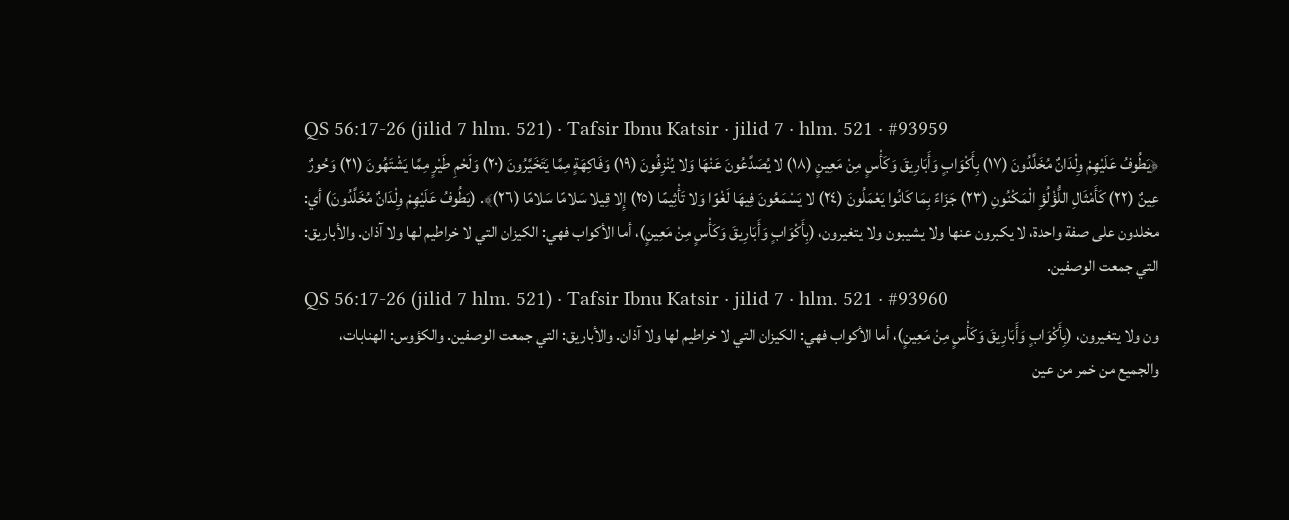QS 56:17-26 (jilid 7 hlm. 521) · Tafsir Ibnu Katsir · jilid 7 · hlm. 521 · #93959
﴿يَطُوفُ عَلَيْهِمْ وِلْدَانٌ مُخَلَّدُونَ (١٧) بِأَكْوَابٍ وَأَبَارِيقَ وَكَأْسٍ مِنْ مَعِينٍ (١٨) لا يُصَدَّعُونَ عَنْهَا وَلا يُنْزِفُونَ (١٩) وَفَاكِهَةٍ مِمَّا يَتَخَيَّرُونَ (٢٠) وَلَحْمِ طَيْرٍ مِمَّا يَشْتَهُونَ (٢١) وَحُورٌ عِينٌ (٢٢) كَأَمْثَالِ اللُّؤْلُؤِ الْمَكْنُونِ (٢٣) جَزَاءً بِمَا كَانُوا يَعْمَلُونَ (٢٤) لا يَسْمَعُونَ فِيهَا لَغْوًا وَلا تَأْثِيمًا (٢٥) إِلا قِيلا سَلامًا سَلامًا (٢٦)﴾. (يَطُوفُ عَلَيْهِمْ وِلْدَانٌ مُخَلَّدُونَ) أي: مخلدون على صفة واحدة، لا يكبرون عنها ولا يشيبون ولا يتغيرون، (بِأَكْوَابٍ وَأَبَارِيقَ وَكَأْسٍ مِنْ مَعِينٍ)، أما الأكواب فهي: الكيزان التي لا خراطيم لها ولا آذان. والأباريق: التي جمعت الوصفين.
QS 56:17-26 (jilid 7 hlm. 521) · Tafsir Ibnu Katsir · jilid 7 · hlm. 521 · #93960
ون ولا يتغيرون، (بِأَكْوَابٍ وَأَبَارِيقَ وَكَأْسٍ مِنْ مَعِينٍ)، أما الأكواب فهي: الكيزان التي لا خراطيم لها ولا آذان. والأباريق: التي جمعت الوصفين. والكؤوس: الهنابات، والجميع من خمر من عين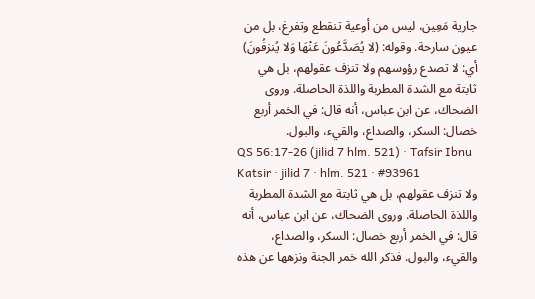جارية مَعِين، ليس من أوعية تنقطع وتفرغ، بل من عيون سارحة. وقوله: (لا يُصَدَّعُونَ عَنْهَا وَلا يُنزفُونَ) أي: لا تصدع رؤوسهم ولا تنزف عقولهم، بل هي ثابتة مع الشدة المطربة واللذة الحاصلة. وروى الضحاك، عن ابن عباس، أنه قال: في الخمر أربع خصال: السكر، والصداع، والقيء، والبول.
QS 56:17-26 (jilid 7 hlm. 521) · Tafsir Ibnu Katsir · jilid 7 · hlm. 521 · #93961
ولا تنزف عقولهم، بل هي ثابتة مع الشدة المطربة واللذة الحاصلة. وروى الضحاك، عن ابن عباس، أنه قال: في الخمر أربع خصال: السكر، والصداع، والقيء، والبول. فذكر الله خمر الجنة ونزهها عن هذه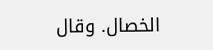الخصال. وقال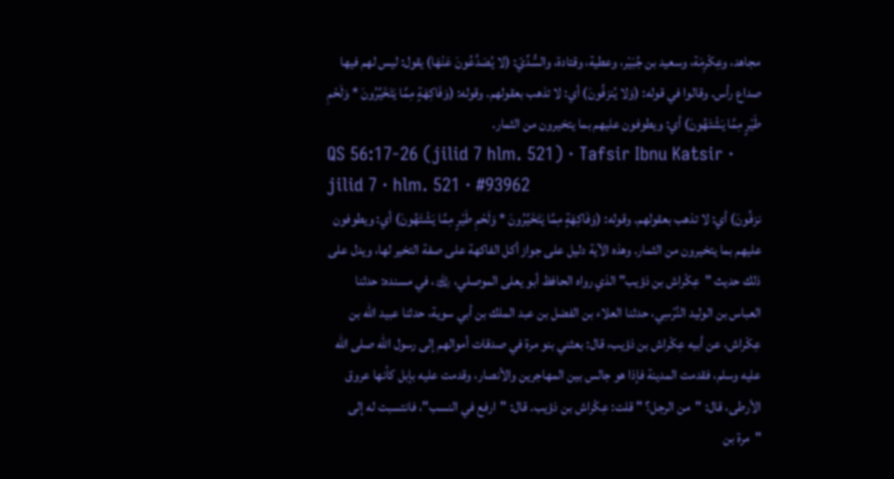مجاهد، وعِكْرِمَة، وسعيد بن جُبَيْر، وعطية، وقتادة، والسُّدِّيّ: (لا يُصَدَّعُونَ عَنْهَا) يقول: ليس لهم فيها صداع رأس. وقالوا في قوله: (وَلا يُنزفُونَ) أي: لا تذهب بعقولهم. وقوله: (وَفَاكِهَةٍ مِمَّا يَتَخَيَّرُونَ * وَلَحْمِ طَيْرٍ مِمَّا يَشْتَهُونَ) أي: ويطوفون عليهم بما يتخيرون من الثمار.
QS 56:17-26 (jilid 7 hlm. 521) · Tafsir Ibnu Katsir · jilid 7 · hlm. 521 · #93962
نزفُونَ) أي: لا تذهب بعقولهم. وقوله: (وَفَاكِهَةٍ مِمَّا يَتَخَيَّرُونَ * وَلَحْمِ طَيْرٍ مِمَّا يَشْتَهُونَ) أي: ويطوفون عليهم بما يتخيرون من الثمار. وهذه الآية دليل على جواز أكل الفاكهة على صفة التخير لها، ويدل على ذلك حديث "عِكْراش بن ذؤيب" الذي رواه الحافظ أبو يعلى الموصلي، ﵀، في مسنده: حدثنا العباس بن الوليد النَّرْسِي، حدثنا العلاء بن الفضل بن عبد الملك بن أبي سوية، حدثنا عبيد الله بن عِكْراش، عن أبيه عِكْراش بن ذؤيب، قال: بعثني بنو مرة في صدقات أموالهم إلى رسول الله صلى الله عليه وسلم، فقدمت المدينة فإذا هو جالس بين المهاجرين والأنصار، وقدمت عليه بإبل كأنها عروق الأرطى، قال: "من الرجل؟ " قلت: عِكْراش بن ذؤيب. قال: "ارفع في النسب"، فانتسبت له إلى "مرة بن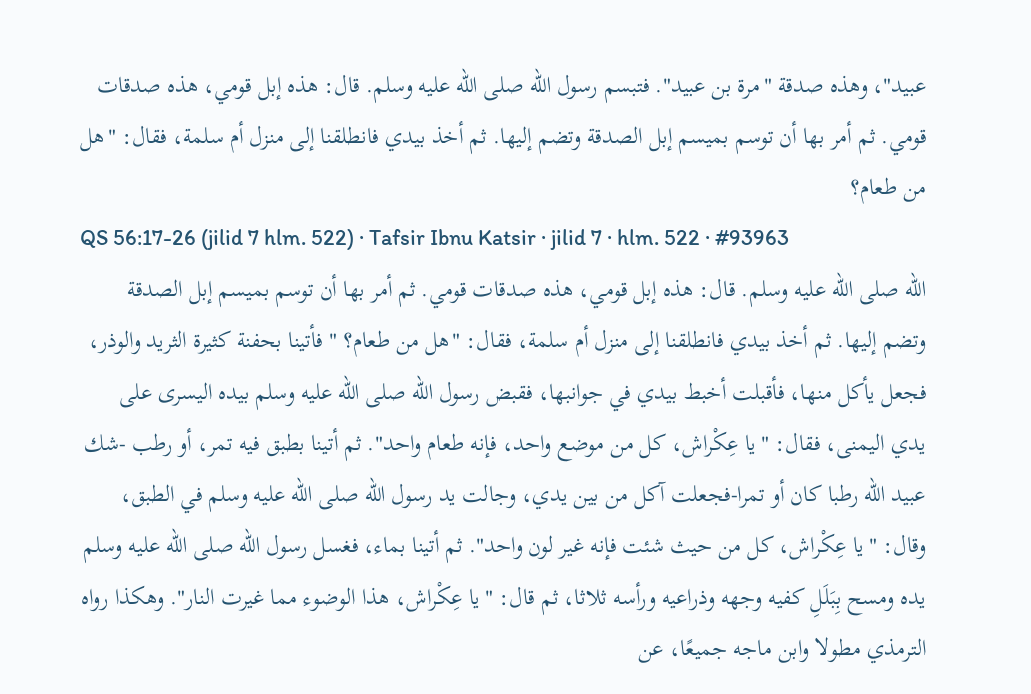عبيد"، وهذه صدقة "مرة بن عبيد". فتبسم رسول الله صلى الله عليه وسلم. قال: هذه إبل قومي، هذه صدقات قومي. ثم أمر بها أن توسم بميسم إبل الصدقة وتضم إليها. ثم أخذ بيدي فانطلقنا إلى منزل أم سلمة، فقال: "هل من طعام؟
QS 56:17-26 (jilid 7 hlm. 522) · Tafsir Ibnu Katsir · jilid 7 · hlm. 522 · #93963
الله صلى الله عليه وسلم. قال: هذه إبل قومي، هذه صدقات قومي. ثم أمر بها أن توسم بميسم إبل الصدقة وتضم إليها. ثم أخذ بيدي فانطلقنا إلى منزل أم سلمة، فقال: "هل من طعام؟ " فأتينا بحفنة كثيرة الثريد والوذر، فجعل يأكل منها، فأقبلت أخبط بيدي في جوانبها، فقبض رسول الله صلى الله عليه وسلم بيده اليسرى على يدي اليمنى، فقال: "يا عِكْراش، كل من موضع واحد، فإنه طعام واحد". ثم أتينا بطبق فيه تمر، أو رطب -شك عبيد الله رطبا كان أو تمرا-فجعلت آكل من بين يدي، وجالت يد رسول الله صلى الله عليه وسلم في الطبق، وقال: "يا عِكْراش، كل من حيث شئت فإنه غير لون واحد". ثم أتينا بماء، فغسل رسول الله صلى الله عليه وسلم يده ومسح بِبَلَلِ كفيه وجهه وذراعيه ورأسه ثلاثا، ثم قال: "يا عِكْراش، هذا الوضوء مما غيرت النار". وهكذا رواه الترمذي مطولا وابن ماجه جميعًا، عن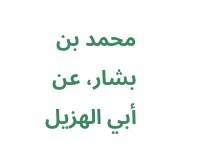محمد بن بشار، عن أبي الهزيل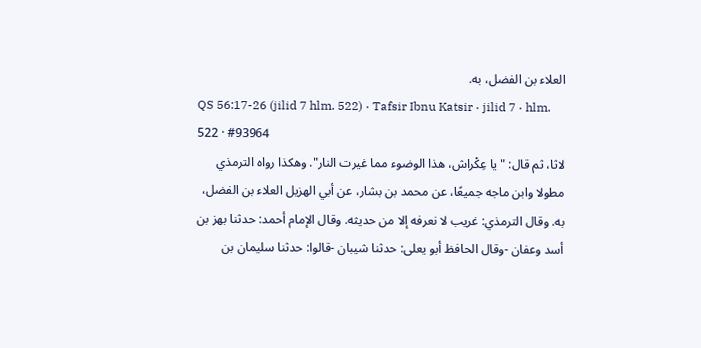العلاء بن الفضل، به.
QS 56:17-26 (jilid 7 hlm. 522) · Tafsir Ibnu Katsir · jilid 7 · hlm. 522 · #93964
لاثا، ثم قال: "يا عِكْراش، هذا الوضوء مما غيرت النار". وهكذا رواه الترمذي مطولا وابن ماجه جميعًا، عن محمد بن بشار، عن أبي الهزيل العلاء بن الفضل، به. وقال الترمذي: غريب لا نعرفه إلا من حديثه. وقال الإمام أحمد: حدثنا بهز بن أسد وعفان -وقال الحافظ أبو يعلى: حدثنا شيبان -قالوا: حدثنا سليمان بن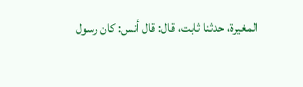المغيرة، حدثنا ثابت، قال: قال أنس: كان رسول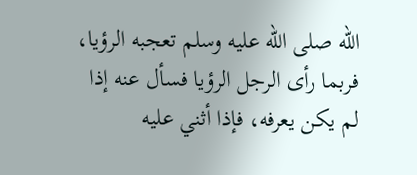الله صلى الله عليه وسلم تعجبه الرؤيا، فربما رأى الرجل الرؤيا فسأل عنه إذا لم يكن يعرفه، فإذا أثني عليه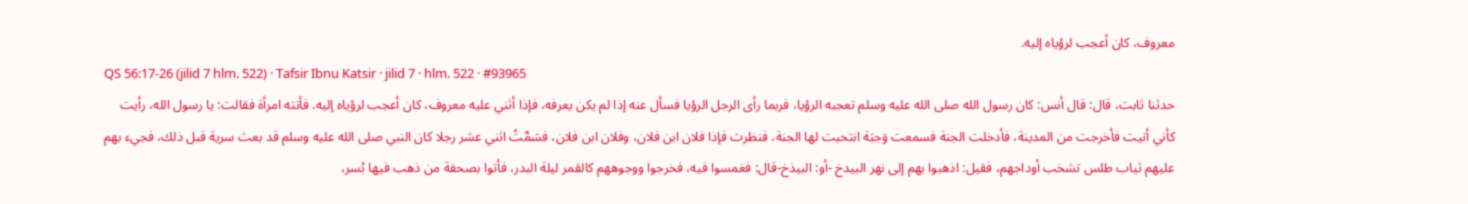معروف، كان أعجب لرؤياه إليه.
QS 56:17-26 (jilid 7 hlm. 522) · Tafsir Ibnu Katsir · jilid 7 · hlm. 522 · #93965
حدثنا ثابت، قال: قال أنس: كان رسول الله صلى الله عليه وسلم تعجبه الرؤيا، فربما رأى الرجل الرؤيا فسأل عنه إذا لم يكن يعرفه، فإذا أثني عليه معروف، كان أعجب لرؤياه إليه. فأتته امرأة فقالت: يا رسول الله، رأيت كأني أتيت فأخرجت من المدينة، فأدخلت الجنة فسمعت وَجبَة انتحبت لها الجنة، فنظرت فإذا فلان ابن فلان، وفلان ابن فلان، فسَمَّتْ اثني عشر رجلا كان النبي صلى الله عليه وسلم قد بعث سرية قبل ذلك، فجيء بهم عليهم ثياب طلس تشخب أوداجهم، فقيل: اذهبوا بهم إلى نهر البيدخ -أو: البيذخ-قال: فغمسوا فيه، فخرجوا ووجوههم كالقمر ليلة البدر، فأتوا بصحفة من ذهب فيها بُسر،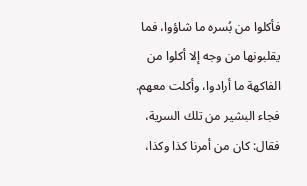فأكلوا من بُسره ما شاؤوا، فما يقلبونها من وجه إلا أكلوا من الفاكهة ما أرادوا، وأكلت معهم. فجاء البشير من تلك السرية، فقال: كان من أمرنا كذا وكذا،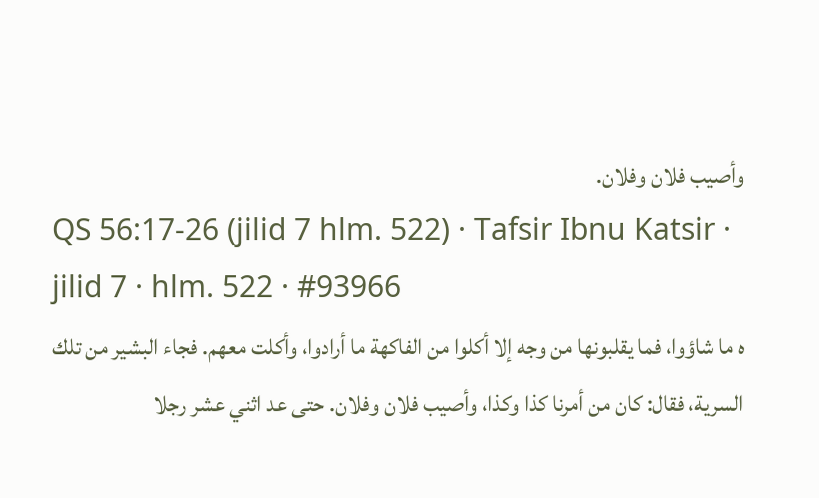وأصيب فلان وفلان.
QS 56:17-26 (jilid 7 hlm. 522) · Tafsir Ibnu Katsir · jilid 7 · hlm. 522 · #93966
ه ما شاؤوا، فما يقلبونها من وجه إلا أكلوا من الفاكهة ما أرادوا، وأكلت معهم. فجاء البشير من تلك السرية، فقال: كان من أمرنا كذا وكذا، وأصيب فلان وفلان. حتى عد اثني عشر رجلا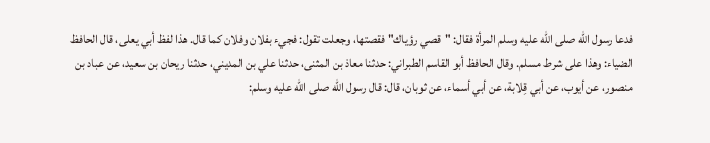فدعا رسول الله صلى الله عليه وسلم المرأة فقال: "قصي رؤياك" فقصتها، وجعلت تقول: فجيء بفلان وفلان كما قال. هذا لفظ أبي يعلى، قال الحافظ الضياء: وهذا على شرط مسلم. وقال الحافظ أبو القاسم الطبراني: حدثنا معاذ بن المثنى، حدثنا علي بن المديني، حدثنا ريحان بن سعيد، عن عباد بن منصور، عن أيوب، عن أبي قِلابة، عن أبي أسماء، عن ثوبان، قال: قال رسول الله صلى الله عليه وسلم: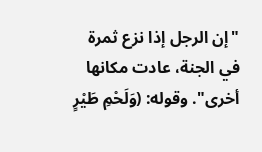"إن الرجل إذا نزع ثمرة في الجنة، عادت مكانها أخرى". وقوله: (وَلَحْمِ طَيْرٍ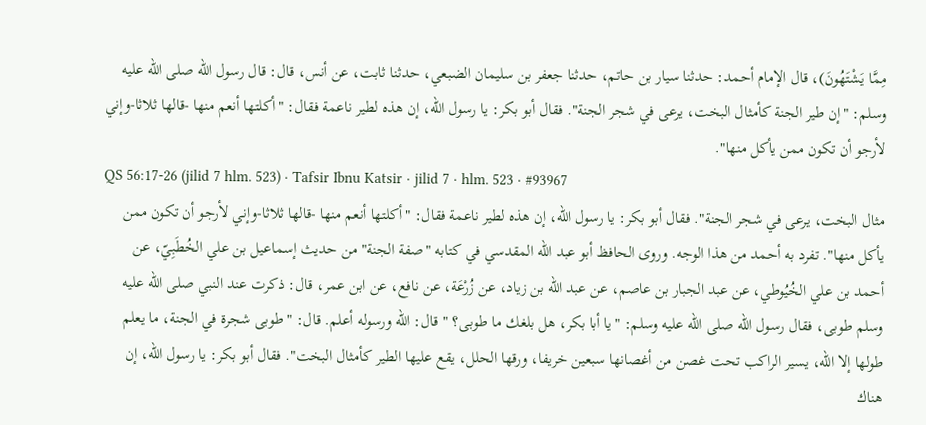مِمَّا يَشْتَهُونَ)، قال الإمام أحمد: حدثنا سيار بن حاتم، حدثنا جعفر بن سليمان الضبعي، حدثنا ثابت، عن أنس، قال: قال رسول الله صلى الله عليه وسلم: "إن طير الجنة كأمثال البخت، يرعى في شجر الجنة". فقال أبو بكر: يا رسول الله، إن هذه لطير ناعمة فقال: "أكلتها أنعم منها -قالها ثلاثا-وإني لأرجو أن تكون ممن يأكل منها".
QS 56:17-26 (jilid 7 hlm. 523) · Tafsir Ibnu Katsir · jilid 7 · hlm. 523 · #93967
مثال البخت، يرعى في شجر الجنة". فقال أبو بكر: يا رسول الله، إن هذه لطير ناعمة فقال: "أكلتها أنعم منها -قالها ثلاثا-وإني لأرجو أن تكون ممن يأكل منها". تفرد به أحمد من هذا الوجه. وروى الحافظ أبو عبد الله المقدسي في كتابه "صفة الجنة" من حديث إسماعيل بن علي الخُطَبِيّ، عن أحمد بن علي الخُيُوطي، عن عبد الجبار بن عاصم، عن عبد الله بن زياد، عن زُرْعَة، عن نافع، عن ابن عمر، قال: ذكرت عند النبي صلى الله عليه وسلم طوبى، فقال رسول الله صلى الله عليه وسلم: "يا أبا بكر، هل بلغك ما طوبى؟ " قال: الله ورسوله أعلم. قال: "طوبى شجرة في الجنة، ما يعلم طولها إلا الله، يسير الراكب تحت غصن من أغصانها سبعين خريفا، ورقها الحلل، يقع عليها الطير كأمثال البخت". فقال أبو بكر: يا رسول الله، إن هناك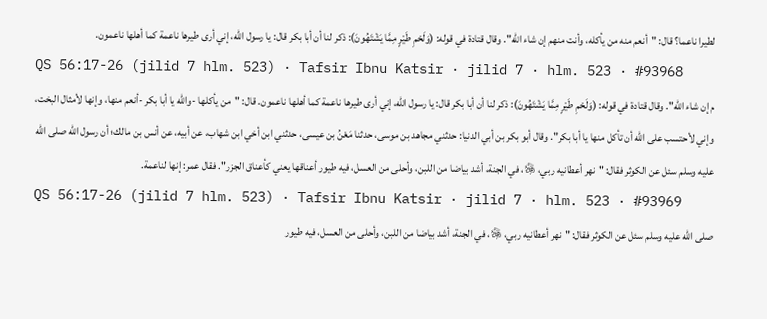لطيرا ناعما؟ قال: "أنعم منه من يأكله، وأنت منهم إن شاء الله". وقال قتادة في قوله: (وَلَحْمِ طَيْرٍ مِمَّا يَشْتَهُونَ): ذكر لنا أن أبا بكر قال: يا رسول الله، إني أرى طيرها ناعمة كما أهلها ناعمون.
QS 56:17-26 (jilid 7 hlm. 523) · Tafsir Ibnu Katsir · jilid 7 · hlm. 523 · #93968
م إن شاء الله". وقال قتادة في قوله: (وَلَحْمِ طَيْرٍ مِمَّا يَشْتَهُونَ): ذكر لنا أن أبا بكر قال: يا رسول الله، إني أرى طيرها ناعمة كما أهلها ناعمون. قال: "من يأكلها -والله يا أبا بكر -أنعم منها، وإنها لأمثال البخت، وإني لأحتسب على الله أن تأكل منها يا أبا بكر". وقال أبو بكر بن أبي الدنيا: حدثني مجاهد بن موسى، حدثنا مَعْنُ بن عيسى، حدثني ابن أخي ابن شهاب، عن أبيه، عن أنس بن مالك؛ أن رسول الله صلى الله عليه وسلم سئل عن الكوثر فقال: "نهر أعطانيه ربي، ﷿، في الجنة، أشد بياضا من اللبن، وأحلى من العسل، فيه طيور أعناقها يعني كأعناق الجزر". فقال عمر: إنها لناعمة.
QS 56:17-26 (jilid 7 hlm. 523) · Tafsir Ibnu Katsir · jilid 7 · hlm. 523 · #93969
صلى الله عليه وسلم سئل عن الكوثر فقال: "نهر أعطانيه ربي، ﷿، في الجنة، أشد بياضا من اللبن، وأحلى من العسل، فيه طيور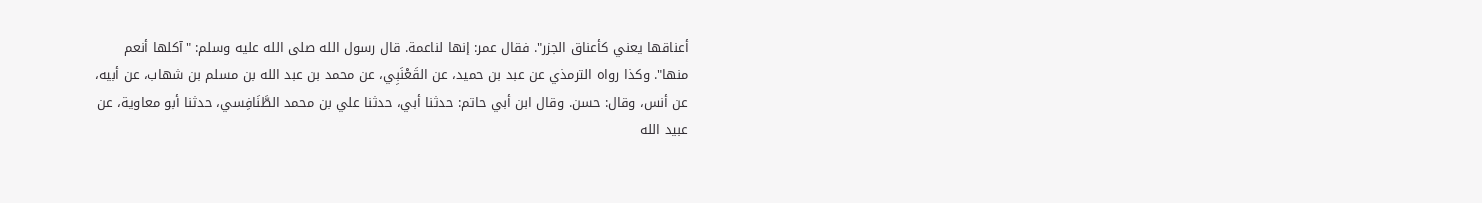أعناقها يعني كأعناق الجزر". فقال عمر: إنها لناعمة. قال رسول الله صلى الله عليه وسلم: "آكلها أنعم منها". وكذا رواه الترمذي عن عبد بن حميد، عن القَعْنَبِي، عن محمد بن عبد الله بن مسلم بن شهاب، عن أبيه، عن أنس، وقال: حسن. وقال ابن أبي حاتم: حدثنا أبي، حدثنا علي بن محمد الطَّنَافِسي، حدثنا أبو معاوية، عن عبيد الله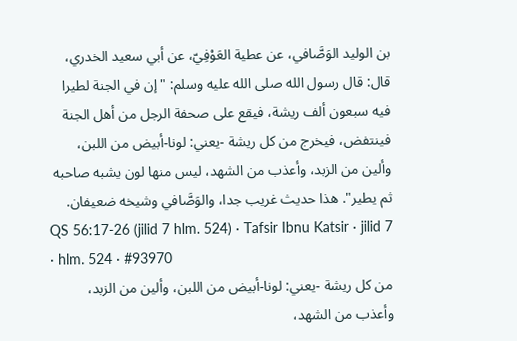بن الوليد الوَصَّافي، عن عطية العَوْفِيّ، عن أبي سعيد الخدري، قال: قال رسول الله صلى الله عليه وسلم: "إن في الجنة لطيرا فيه سبعون ألف ريشة، فيقع على صحفة الرجل من أهل الجنة فينتفض، فيخرج من كل ريشة -يعني: لونا-أبيض من اللبن، وألين من الزبد، وأعذب من الشهد، ليس منها لون يشبه صاحبه ثم يطير". هذا حديث غريب جدا، والوَصَّافي وشيخه ضعيفان.
QS 56:17-26 (jilid 7 hlm. 524) · Tafsir Ibnu Katsir · jilid 7 · hlm. 524 · #93970
من كل ريشة -يعني: لونا-أبيض من اللبن، وألين من الزبد، وأعذب من الشهد،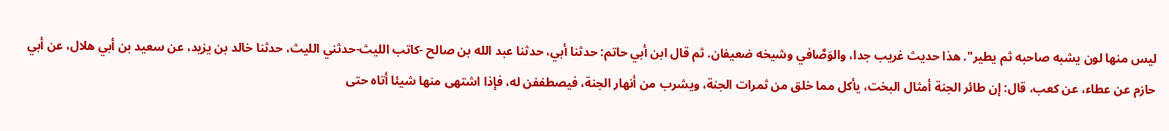ليس منها لون يشبه صاحبه ثم يطير". هذا حديث غريب جدا، والوَصَّافي وشيخه ضعيفان. ثم قال ابن أبي حاتم: حدثنا أبي، حدثنا عبد الله بن صالح -كاتب الليث-حدثني الليث، حدثنا خالد بن يزيد، عن سعيد بن أبي هلال، عن أبي حازم عن عطاء، عن كعب، قال: إن طائر الجنة أمثال البخت، يأكل مما خلق من ثمرات الجنة، ويشرب من أنهار الجنة، فيصطففن له، فإذا اشتهى منها شيئا أتاه حتى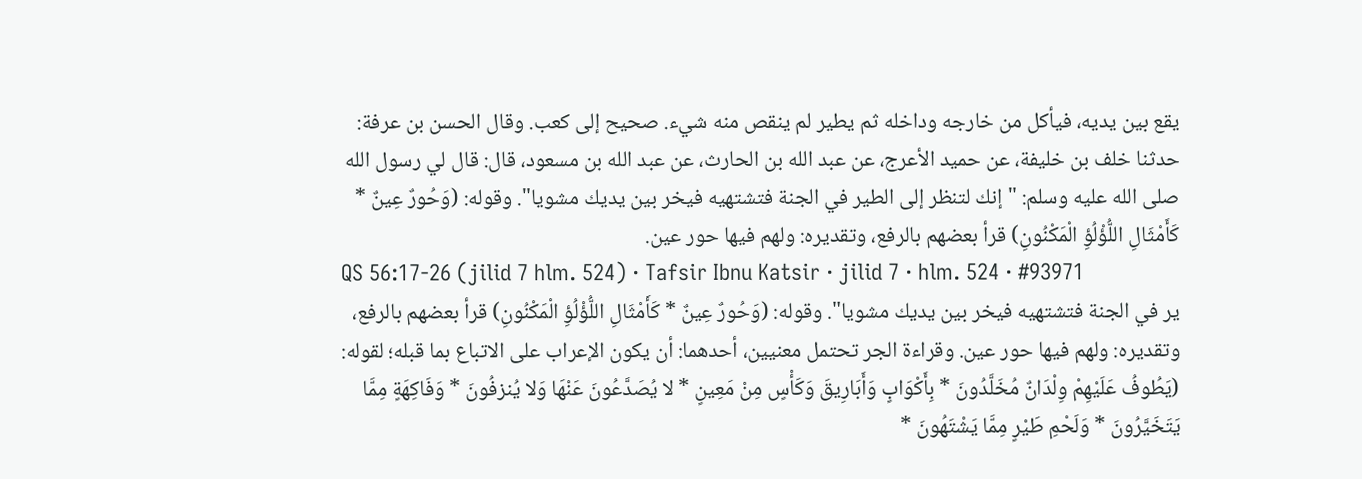يقع بين يديه، فيأكل من خارجه وداخله ثم يطير لم ينقص منه شيء. صحيح إلى كعب. وقال الحسن بن عرفة: حدثنا خلف بن خليفة، عن حميد الأعرج، عن عبد الله بن الحارث، عن عبد الله بن مسعود، قال: قال لي رسول الله صلى الله عليه وسلم: "إنك لتنظر إلى الطير في الجنة فتشتهيه فيخر بين يديك مشويا". وقوله: (وَحُورٌ عِينٌ * كَأَمْثَالِ اللُّؤْلُؤِ الْمَكْنُونِ) قرأ بعضهم بالرفع، وتقديره: ولهم فيها حور عين.
QS 56:17-26 (jilid 7 hlm. 524) · Tafsir Ibnu Katsir · jilid 7 · hlm. 524 · #93971
ير في الجنة فتشتهيه فيخر بين يديك مشويا". وقوله: (وَحُورٌ عِينٌ * كَأَمْثَالِ اللُّؤْلُؤِ الْمَكْنُونِ) قرأ بعضهم بالرفع، وتقديره: ولهم فيها حور عين. وقراءة الجر تحتمل معنيين، أحدهما: أن يكون الإعراب على الاتباع بما قبله؛ لقوله: (يَطُوفُ عَلَيْهِمْ وِلْدَانٌ مُخَلَّدُونَ * بِأَكْوَابٍ وَأَبَارِيقَ وَكَأْسٍ مِنْ مَعِينٍ * لا يُصَدَّعُونَ عَنْهَا وَلا يُنزفُونَ * وَفَاكِهَةٍ مِمَّا يَتَخَيَّرُونَ * وَلَحْمِ طَيْرٍ مِمَّا يَشْتَهُونَ *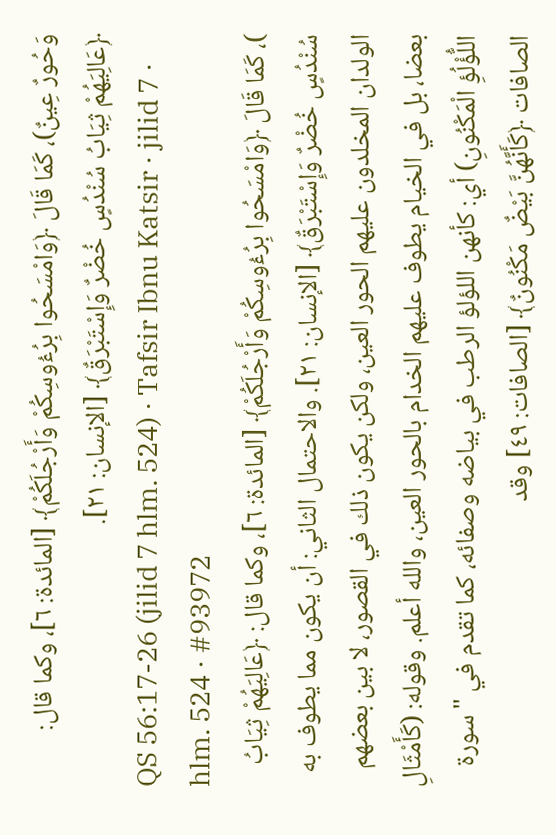وَحُورٌ عِينٌ)، كَمَا قَالَ ﴿وَامْسَحُوا بِرُءُوسِكُمْ وَأَرْجُلَكُمْ﴾ [المائدة: ٦]، وكما قال: ﴿عَالِيَهُمْ ثِيَابُ سُنْدُسٍ خُضْرٌ وَإِسْتَبْرَقٌ﴾ [الإنسان: ٢١].
QS 56:17-26 (jilid 7 hlm. 524) · Tafsir Ibnu Katsir · jilid 7 · hlm. 524 · #93972
)، كَمَا قَالَ ﴿وَامْسَحُوا بِرُءُوسِكُمْ وَأَرْجُلَكُمْ﴾ [المائدة: ٦]، وكما قال: ﴿عَالِيَهُمْ ثِيَابُ سُنْدُسٍ خُضْرٌ وَإِسْتَبْرَقٌ﴾ [الإنسان: ٢١]. والاحتمال الثاني: أن يكون مما يطوف به الولدان المخلدون عليهم الحور العين، ولكن يكون ذلك في القصور، لا بين بعضهم بعضا، بل في الخيام يطوف عليهم الخدام بالحور العين، والله أعلم. وقوله: (كَأَمْثَالِ اللُّؤْلُؤِ الْمَكْنُونِ) أي: كأنهن اللؤلؤ الرطب في بياضه وصفائه، كما تقدم في "سورة الصافات ﴿كَأَنَّهُنَّ بَيْضٌ مَكْنُونٌ﴾ [الصافات: ٤٩] وقد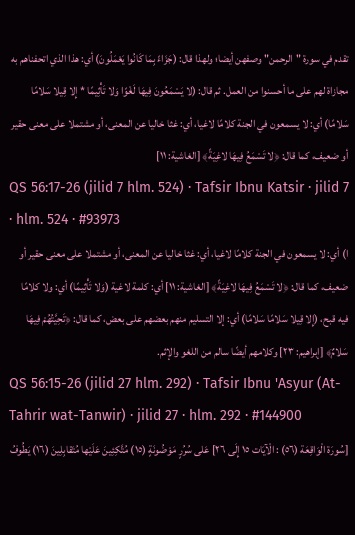تقدم في سورة "الرحمن" وصفهن أيضا؛ ولهذا قال: (جَزَاءً بِمَا كَانُوا يَعْمَلُونَ) أي: هذا الذي اتحفناهم به مجازاة لهم على ما أحسنوا من العمل. ثم قال: (لا يَسْمَعُونَ فِيهَا لَغْوًا وَلا تَأْثِيمًا * إِلا قِيلا سَلامًا سَلامًا) أي: لا يسمعون في الجنة كلامًا لاغيا، أي: غثا خاليا عن المعنى، أو مشتملا على معنى حقير أو ضعيف، كما قال: ﴿لا تَسْمَعُ فِيهَا لاغِيَةً﴾ [الغاشية: ١١]
QS 56:17-26 (jilid 7 hlm. 524) · Tafsir Ibnu Katsir · jilid 7 · hlm. 524 · #93973
ا) أي: لا يسمعون في الجنة كلامًا لاغيا، أي: غثا خاليا عن المعنى، أو مشتملا على معنى حقير أو ضعيف، كما قال: ﴿لا تَسْمَعُ فِيهَا لاغِيَةً﴾ [الغاشية: ١١] أي: كلمة لاغية (وَلا تَأْثِيمًا) أي: ولا كلامًا فيه قبح، (إِلا قِيلا سَلامًا سَلامًا) أي: إلا التسليم منهم بعضهم على بعض، كما قال: ﴿تَحِيَّتُهُمْ فِيهَا سَلامٌ﴾ [إبراهيم: ٢٣] وكلامهم أيضًا سالم من اللغو والإثم.
QS 56:15-26 (jilid 27 hlm. 292) · Tafsir Ibnu 'Asyur (At-Tahrir wat-Tanwir) · jilid 27 · hlm. 292 · #144900
[سُورَة الْوَاقِعَة (٥٦) : الْآيَات ١٥ إِلَى ٢٦] عَلى سُرُرٍ مَوْضُونَةٍ (١٥) مُتَّكِئِينَ عَلَيْها مُتَقابِلِينَ (١٦) يَطُوفُ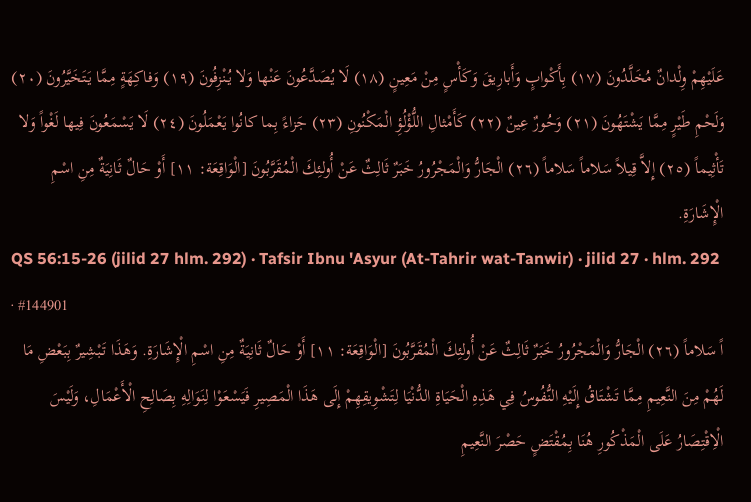عَلَيْهِمْ وِلْدانٌ مُخَلَّدُونَ (١٧) بِأَكْوابٍ وَأَبارِيقَ وَكَأْسٍ مِنْ مَعِينٍ (١٨) لَا يُصَدَّعُونَ عَنْها وَلا يُنْزِفُونَ (١٩) وَفاكِهَةٍ مِمَّا يَتَخَيَّرُونَ (٢٠) وَلَحْمِ طَيْرٍ مِمَّا يَشْتَهُونَ (٢١) وَحُورٌ عِينٌ (٢٢) كَأَمْثالِ اللُّؤْلُؤِ الْمَكْنُونِ (٢٣) جَزاءً بِما كانُوا يَعْمَلُونَ (٢٤) لَا يَسْمَعُونَ فِيها لَغْواً وَلا تَأْثِيماً (٢٥) إِلاَّ قِيلاً سَلاماً سَلاماً (٢٦) الْجَارُّ وَالْمَجْرُورُ خَبَرٌ ثَالِثٌ عَنْ أُولئِكَ الْمُقَرَّبُونَ [الْوَاقِعَة: ١١] أَوْ حَالٌ ثَانِيَةٌ مِنِ اسْمِ الْإِشَارَةِ.
QS 56:15-26 (jilid 27 hlm. 292) · Tafsir Ibnu 'Asyur (At-Tahrir wat-Tanwir) · jilid 27 · hlm. 292 · #144901
اً سَلاماً (٢٦) الْجَارُّ وَالْمَجْرُورُ خَبَرٌ ثَالِثٌ عَنْ أُولئِكَ الْمُقَرَّبُونَ [الْوَاقِعَة: ١١] أَوْ حَالٌ ثَانِيَةٌ مِنِ اسْمِ الْإِشَارَةِ. وَهَذَا تَبْشِيرٌ بِبَعْضِ مَا لَهُمْ مِنَ النَّعِيمِ مِمَّا تَشْتَاقُ إِلَيْهِ النُّفُوسُ فِي هَذِهِ الْحَيَاةِ الدُّنْيَا لِتَشْوِيقِهِمْ إِلَى هَذَا الْمَصِيرِ فَيَسْعَوْا لِنَوَالِهِ بِصَالِحِ الْأَعْمَالِ، وَلَيْسَ الْاِقْتِصَارُ عَلَى الْمَذْكُورِ هُنَا بِمُقْتَضٍ حَصْرَ النَّعِيمِ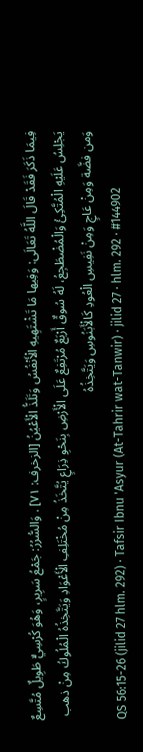فِيمَا ذَكَرَ فَقَدْ قَالَ اللَّهُ تَعَالَى: وَفِيها مَا تَشْتَهِيهِ الْأَنْفُسُ وَتَلَذُّ الْأَعْيُنُ [الزخرف: ٧١] . وَالسُّرُرُ: جَمْعُ سَرِيرٍ، وَهُوَ كُرْسِيٌّ طَوِيلٌ مُتَّسِعٌ يَجْلِسُ عَلَيْهِ الْمُتَّكِئُ وَالْمُضْطَجِعُ، لَهُ سُوقٌ أَرْبَعٌ مُرْتَفِعٌ عَلَى الْأَرْضِ بِنَحْوِ ذِرَاعٍ يُتَّخَذُ مِنْ مُخْتَلِفِ الْأَعْوَادِ وَيَتَّخِذُهُ الْمُلُوكُ مِنْ ذهب وَمن فضَّة وَمِنْ عَاجٍ وَمِنْ نَفِيسِ الْعُودِ كَالْأَبَنُوسِ وَيَتَّخِذُهُ
QS 56:15-26 (jilid 27 hlm. 292) · Tafsir Ibnu 'Asyur (At-Tahrir wat-Tanwir) · jilid 27 · hlm. 292 · #144902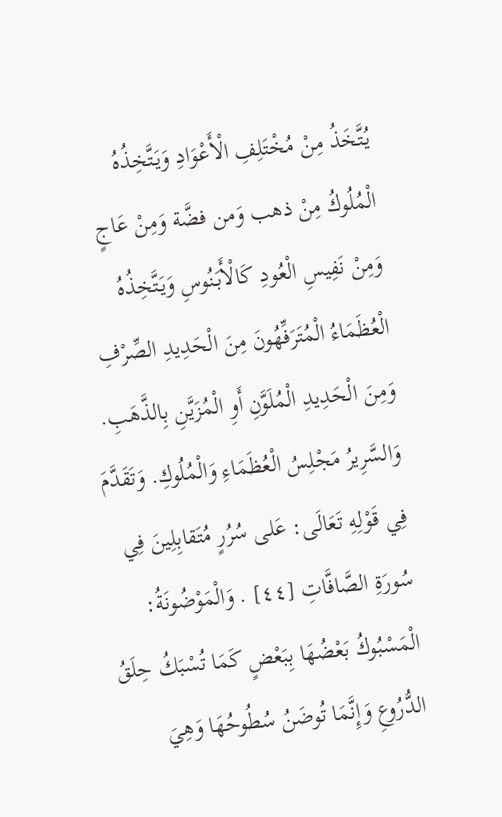يُتَّخَذُ مِنْ مُخْتَلِفِ الْأَعْوَادِ وَيَتَّخِذُهُ الْمُلُوكُ مِنْ ذهب وَمن فضَّة وَمِنْ عَاجٍ وَمِنْ نَفِيسِ الْعُودِ كَالْأَبَنُوسِ وَيَتَّخِذُهُ الْعُظَمَاءُ الْمُتَرَفِّهُونَ مِنَ الْحَدِيدِ الصِّرْفِ وَمِنَ الْحَدِيدِ الْمُلَوَّنِ أَوِ الْمُزَيَّنِ بِالذَّهَبِ. وَالسَّرِيرُ مَجْلِسُ الْعُظَمَاءِ وَالْمُلُوكِ. وَتَقَدَّمَ فِي قَوْلِهِ تَعَالَى: عَلى سُرُرٍ مُتَقابِلِينَ فِي سُورَةِ الصَّافَّاتِ [٤٤] . وَالْمَوْضُونَةُ: الْمَسْبُوكُ بَعْضُهَا بِبَعْضٍ كَمَا تُسْبَكُ حِلَقُ الدُّرُوعِ وَإِنَّمَا تُوضَنُ سُطُوحُهَا وَهِيَ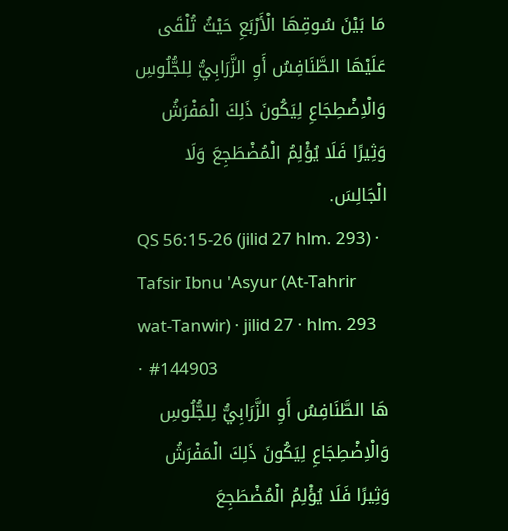مَا بَيْنَ سُوقِهَا الْأَرْبَعِ حَيْثُ تُلْقَى عَلَيْهَا الطَّنَافِسُ أَوِ الزَّرَابِيُّ لِلجُّلُوسِ وَالْاِضْطِجَاعِ لِيَكُونَ ذَلِكَ الْمَفْرَشُ وَثِيرًا فَلَا يُؤْلِمُ الْمُضْطَجِعَ وَلَا الْجَالِسَ.
QS 56:15-26 (jilid 27 hlm. 293) · Tafsir Ibnu 'Asyur (At-Tahrir wat-Tanwir) · jilid 27 · hlm. 293 · #144903
هَا الطَّنَافِسُ أَوِ الزَّرَابِيُّ لِلجُّلُوسِ وَالْاِضْطِجَاعِ لِيَكُونَ ذَلِكَ الْمَفْرَشُ وَثِيرًا فَلَا يُؤْلِمُ الْمُضْطَجِعَ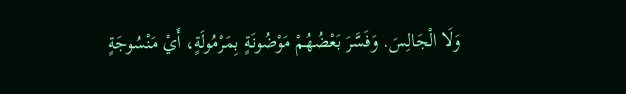وَلَا الْجَالِسَ. وَفَسَّرَ بَعْضُهُمْ مَوْضُونَةٍ بِمَرْمُولَةٍ، أَيْ مَنْسُوجَةٍ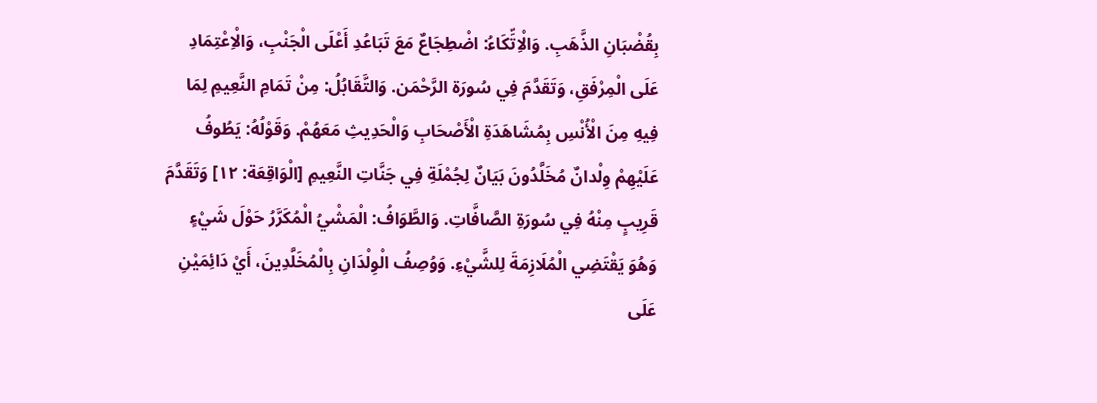بِقُضْبَانِ الذَّهَبِ. وَالْاِتِّكَاءُ: اضْطِجَاعٌ مَعَ تَبَاعُدِ أَعْلَى الْجَنْبِ، وَالْاِعْتِمَادِ عَلَى الْمِرْفَقِ، وَتَقَدَّمَ فِي سُورَة الرَّحْمَن. وَالتَّقَابُلُ: مِنْ تَمَامِ النَّعِيمِ لِمَا فِيهِ مِنَ الْأُنْسِ بِمُشَاهَدَةِ الْأَصْحَابِ وَالْحَدِيثِ مَعَهُمْ. وَقَوْلُهُ: يَطُوفُ عَلَيْهِمْ وِلْدانٌ مُخَلَّدُونَ بَيَانٌ لِجُمْلَةِ فِي جَنَّاتِ النَّعِيمِ [الْوَاقِعَة: ١٢] وَتَقَدَّمَ قَرِيبٍ مِنْهُ فِي سُورَةِ الصَّافَّاتِ. وَالطَّوَافُ: الْمَشْيُ الْمُكَرَّرُ حَوْلَ شَيْءٍ وَهُوَ يَقْتَضِي الْمُلَازِمَةَ لِلشَّيْءِ. وَوُصِفُ الْوِلْدَانِ بِالْمُخَلَّدِينَ، أَيْ دَائِمَيْنِ عَلَى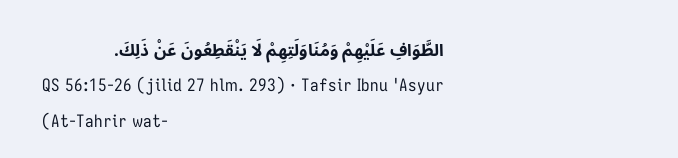الطَّوَافِ عَلَيْهِمْ وَمُنَاوَلَتِهِمْ لَا يَنْقَطِعُونَ عَنْ ذَلِكَ.
QS 56:15-26 (jilid 27 hlm. 293) · Tafsir Ibnu 'Asyur (At-Tahrir wat-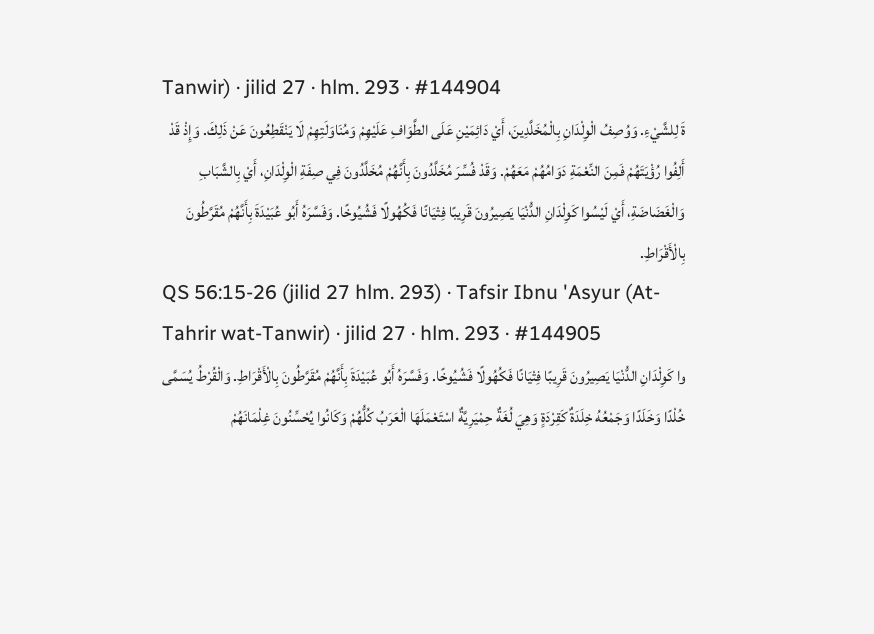Tanwir) · jilid 27 · hlm. 293 · #144904
ةَ لِلشَّيْءِ. وَوُصِفُ الْوِلْدَانِ بِالْمُخَلَّدِينَ، أَيْ دَائِمَيْنِ عَلَى الطَّوَافِ عَلَيْهِمْ وَمُنَاوَلَتِهِمْ لَا يَنْقَطِعُونَ عَنْ ذَلِكَ. وَإِذْ قَدْ أَلِفُوا رُؤْيَتَهُمْ فَمِنَ النِّعْمَةِ دَوَامُهُمْ مَعَهُمْ. وَقَدْ فُسِّرَ مُخَلَّدُونَ بِأَنَّهُمْ مُخَلَّدُونَ فِي صِفَةِ الْوِلْدَانِ، أَيْ بِالشَّبَابِ وَالْغَضَاضَةِ، أَيْ لَيْسُوا كَوِلْدَانِ الدُّنْيَا يَصِيرُونَ قَرِيبًا فِتْيَانًا فَكُهُولًا فَشُيُوخًا. وَفَسَّرَهُ أَبُو عُبَيْدَةَ بِأَنَّهُمْ مُقَرَّطُونَ بِالْأَقْرَاطِ.
QS 56:15-26 (jilid 27 hlm. 293) · Tafsir Ibnu 'Asyur (At-Tahrir wat-Tanwir) · jilid 27 · hlm. 293 · #144905
وا كَوِلْدَانِ الدُّنْيَا يَصِيرُونَ قَرِيبًا فِتْيَانًا فَكُهُولًا فَشُيُوخًا. وَفَسَّرَهُ أَبُو عُبَيْدَةَ بِأَنَّهُمْ مُقَرَّطُونَ بِالْأَقْرَاطِ. وَالْقُرْطُ يُسَمَّى خُلْدًا وَخَلَدًا وَجَمْعُهُ خِلَدَةٌ كَقِرْدَةٍ وَهِيَ لُغَةٌ حِمْيَرِيَّةٌ اسْتَعْمَلَهَا الْعَرَبُ كُلُّهُمْ وَكَانُوا يُحْسِّنُونَ غِلْمَانَهُمْ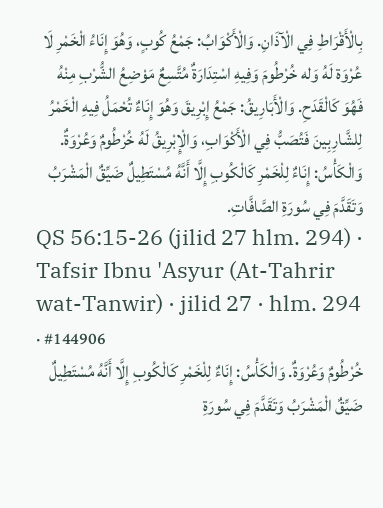بِالْأَقْرَاطِ فِي الْآذَانِ. وَالْأَكْوَابُ: جَمْعُ كُوبٍ، وَهُوَ إِنَاءُ الْخَمْرِ لَا عُرْوَة لَهُ وَله خُرْطُومَ وَفِيهِ اسْتِدَارَةٌ مُتَّسِعٌ مَوْضِعُ الشُّرْبِ مِنْهُ فَهُوَ كَالْقَدَحِ. وَالْأَبَارِيقُ: جَمْعُ إِبْرِيقَ وَهُوَ إِنَاءٌ تُحْمَلُ فِيهِ الْخَمْرُ لِلشَّارِبِينَ فَتُصَبُّ فِي الْأَكْوَابِ، وَالْإِبْرِيقُ لَهُ خُرْطُومٌ وَعُرْوَةٌ. وَالْكَأْسُ: إِنَاءٌ لِلْخَمْرِ كَالْكُوبِ إِلَّا أَنَّهُ مُسْتَطِيلٌ ضَيِّقٌ الْمَشْرَبُ وَتَقَدَّمَ فِي سُورَةِ الصَّافَّاتِ.
QS 56:15-26 (jilid 27 hlm. 294) · Tafsir Ibnu 'Asyur (At-Tahrir wat-Tanwir) · jilid 27 · hlm. 294 · #144906
خُرْطُومٌ وَعُرْوَةٌ. وَالْكَأْسُ: إِنَاءٌ لِلْخَمْرِ كَالْكُوبِ إِلَّا أَنَّهُ مُسْتَطِيلٌ ضَيِّقٌ الْمَشْرَبُ وَتَقَدَّمَ فِي سُورَةِ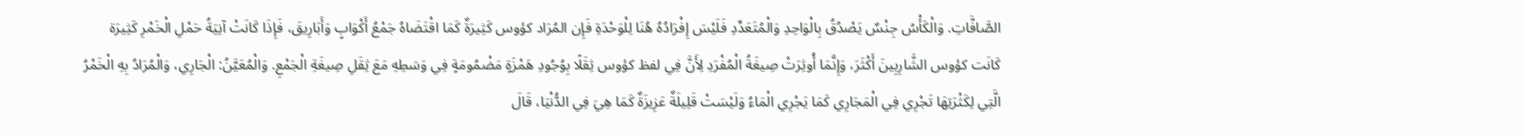الصَّافَّاتِ. وَالْكَأْسُ جِنْسٌ يَصْدُقُ بِالْوَاحِدِ وَالْمُتَعَدِّدِ فَلَيْسَ إِفْرَادُهُ هُنَا لِلْوَحْدَةِ فَإِن المُرَاد كؤوس كَثِيرَةٌ كَمَا اقْتَضَاهُ جَمْعُ أَكْوَابٍ وَأَبَارِيقَ، فَإِذَا كَانَتْ آنِيَةُ حَمْلِ الْخَمْرِ كَثِيرَة كَانَت كؤوس الشَّارِبِينَ أَكْثَرَ، وَإِنَّمَا أُوثِرَتْ صِيغَةُ الْمُفْرَدِ لِأَنَّ فِي لفظ كؤوس ثِقَلًا بِوُجُودِ هَمْزَةٍ مَضْمُومَةٍ فِي وَسَطِهِ مَعَ ثِقَلِ صِيغَةِ الْجَمْعِ. وَالْمُعَيَّنُ: الْجَارِي، وَالْمُرَادُ بِهِ الْخَمْرُ الَّتِي لِكَثْرَتِهَا تَجْرِي فِي الْمَجَارِي كَمَا يَجْرِي الْمَاءُ وَلَيْسَتْ قَلِيلَةٌ عَزِيزَةٌ كَمَا هِيَ فِي الدُّنْيَا، قَالَ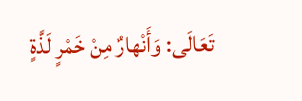تَعَالَى: وَأَنْهارٌ مِنْ خَمْرٍ لَذَّةٍ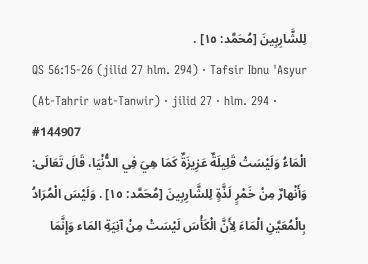لِلشَّارِبِينَ [مُحَمَّد: ١٥] .
QS 56:15-26 (jilid 27 hlm. 294) · Tafsir Ibnu 'Asyur (At-Tahrir wat-Tanwir) · jilid 27 · hlm. 294 · #144907
الْمَاءُ وَلَيْسَتْ قَلِيلَةٌ عَزِيزَةٌ كَمَا هِيَ فِي الدُّنْيَا، قَالَ تَعَالَى: وَأَنْهارٌ مِنْ خَمْرٍ لَذَّةٍ لِلشَّارِبِينَ [مُحَمَّد: ١٥] . وَلَيْسَ الْمُرَادُ بِالْمُعَيَّنِ الْمَاءَ لِأَنَّ الْكَأْسَ لَيْسَتْ مِنْ آنِيَةِ المَاء وَإِنَّمَا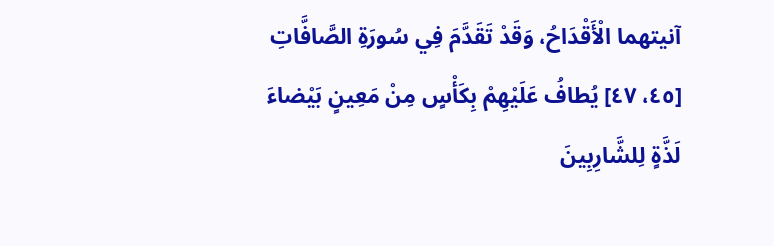آنيتهما الْأَقْدَاحُ، وَقَدْ تَقَدَّمَ فِي سُورَةِ الصَّافَّاتِ [٤٥، ٤٧] يُطافُ عَلَيْهِمْ بِكَأْسٍ مِنْ مَعِينٍ بَيْضاءَ لَذَّةٍ لِلشَّارِبِينَ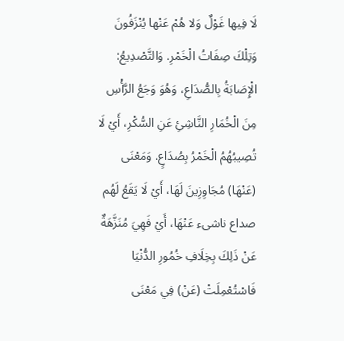لَا فِيها غَوْلٌ وَلا هُمْ عَنْها يُنْزَفُونَ وَتِلْكَ صِفَاتُ الْخَمْرِ. وَالتَّصْدِيعُ: الْإِصَابَةُ بِالصُّدَاعِ، وَهُوَ وَجَعُ الرَّأْسِ مِنَ الْخُمَارِ النَّاشِئِ عَنِ السُّكْرِ، أَيْ لَا تُصِيبُهُمُ الْخَمْرُ بِصُدَاعٍ. وَمَعْنَى (عَنْهَا) مُجَاوِزِينَ لَهَا، أَيْ لَا يَقَعُ لَهُم صداع ناشىء عَنْهَا، أَيْ فَهِيَ مُنَزَّهَةٌ عَنْ ذَلِكَ بِخِلَافِ خُمُورِ الدُّنْيَا فَاسْتُعْمِلَتْ (عَنْ) فِي مَعْنَى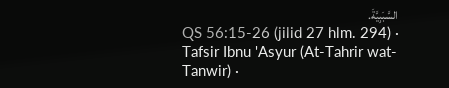السَّبَبِيَّةَ.
QS 56:15-26 (jilid 27 hlm. 294) · Tafsir Ibnu 'Asyur (At-Tahrir wat-Tanwir) ·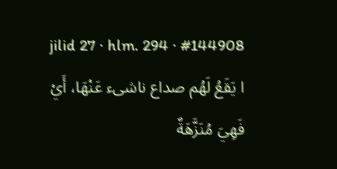jilid 27 · hlm. 294 · #144908
ا يَقَعُ لَهُم صداع ناشىء عَنْهَا، أَيْ فَهِيَ مُنَزَّهَةٌ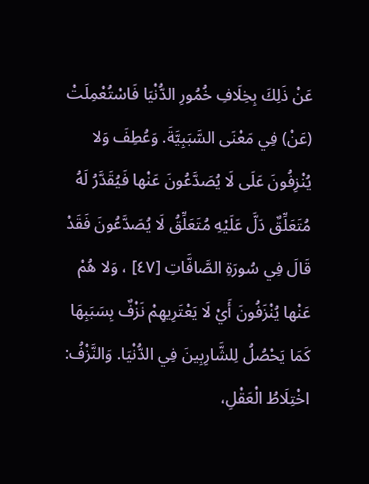عَنْ ذَلِكَ بِخِلَافِ خُمُورِ الدُّنْيَا فَاسْتُعْمِلَتْ (عَنْ) فِي مَعْنَى السَّبَبِيَّةَ. وَعُطِفَ وَلا يُنْزِفُونَ عَلَى لَا يُصَدَّعُونَ عَنْها فَيُقَدَّرُ لَهُ مُتَعَلِّقٌ دَلَّ عَلَيْهِ مُتَعَلِّقُ لَا يُصَدَّعُونَ فَقَدْ قَالَ فِي سُورَةِ الصَّافَّاتِ [٤٧] ، وَلا هُمْ عَنْها يُنْزَفُونَ أَيْ لَا يَعْتَرِيهِمْ نَزْفٌ بِسَبَبِهَا كَمَا يَحْصُلُ لِلشَّارِبِينَ فِي الدُّنْيَا. وَالنَّزْفُ: اخْتِلَاطُ الْعَقْلِ،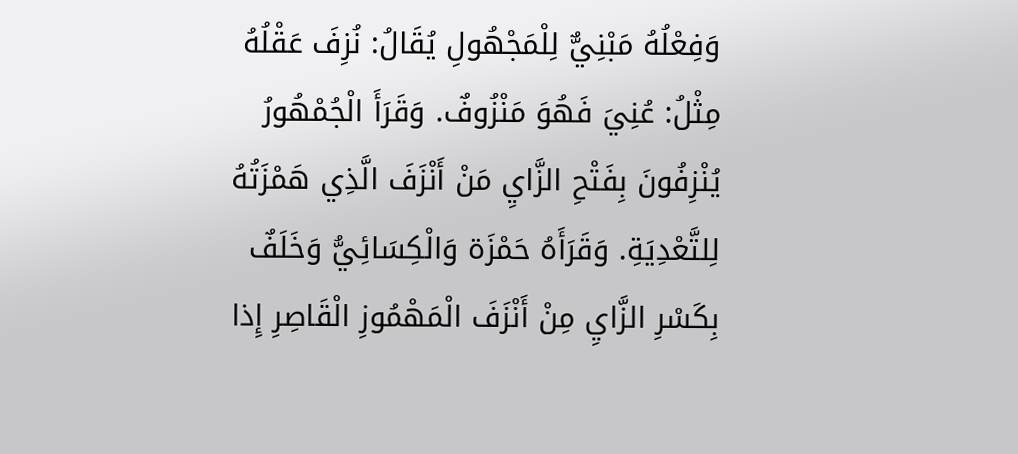وَفِعْلُهُ مَبْنِيٌّ لِلْمَجْهُولِ يُقَالُ: نُزِفَ عَقْلُهُ مِثْلُ: عُنِيَ فَهُوَ مَنْزُوفٌ. وَقَرَأَ الْجُمْهُورُ يُنْزِفُونَ بِفَتْحِ الزَّايِ مَنْ أَنْزَفَ الَّذِي هَمْزَتُهُ لِلتَّعْدِيَةِ. وَقَرَأَهُ حَمْزَة وَالْكِسَائِيُّ وَخَلَفٌ بِكَسْرِ الزَّايِ مِنْ أَنْزَفَ الْمَهْمُوزِ الْقَاصِرِ إِذا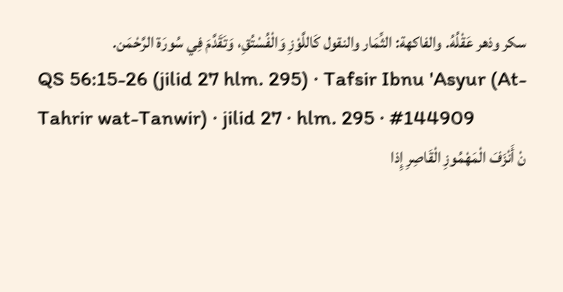سكر وذهر عَقْلُهُ. والفاكهة: الثِّمَار والنقول كَاللَّوْزِ وَالْفُسْتُقِ، وَتَقَدَّمَ فِي سُورَة الرَّحْمَن.
QS 56:15-26 (jilid 27 hlm. 295) · Tafsir Ibnu 'Asyur (At-Tahrir wat-Tanwir) · jilid 27 · hlm. 295 · #144909
نْ أَنْزَفَ الْمَهْمُوزِ الْقَاصِرِ إِذا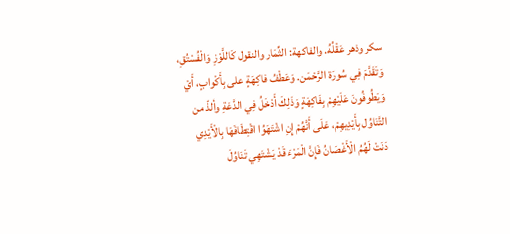سكر وذهر عَقْلُهُ. والفاكهة: الثِّمَار والنقول كَاللَّوْزِ وَالْفُسْتُقِ، وَتَقَدَّمَ فِي سُورَة الرَّحْمَن. وَعَطْفُ فاكِهَةٍ على بِأَكْوابٍ، أَيْ وَيَطُوفُونَ عَلَيْهِمْ بِفَاكِهَةٍ وَذَلِكَ أَدْخَلُ فِي الدَّعَةِ وألذّ من التَّنَاوُل بِأَيْدِيهِمْ، عَلَى أَنَّهُمْ إِنِ اشْتَهَوُا اقْتِطَافَهَا بِالْأَيْدِي دَنَتْ لَهُمُ الْأَغْصَانُ فَإِنَّ الْمَرْءَ قَدْ يَشْتَهِي تَنَاوُلَ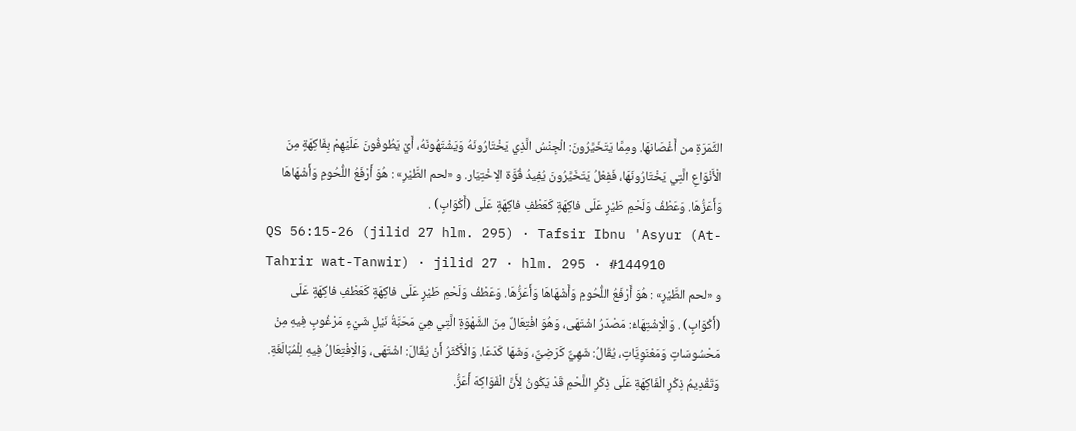الثَّمَرَةِ من أَغْصَانهَا. ومِمَّا يَتَخَيَّرُونَ: الْجِنْسُ الَّذِي يَخْتَارُونَهُ وَيَشْتَهُونَهُ، أَيْ يَطُوفُونَ عَلَيْهِمْ بِفَاكِهَةٍ مِنَ الْأَنْوَاعِ الَّتِي يَخْتَارُونَهَا، فَفِعْلُ يَتَخَيَّرُونَ يُفِيدُ قُوَّة الِاخْتِيَار. و «لحم الطَّيْرِ» : هُوَ أَرْفَعُ اللُّحُومِ وَأَشْهَاهَا وَأَعَزُّهَا. وَعَطْفُ وَلَحْمِ طَيْرٍ عَلَى فاكِهَةٍ كَعَطْفِ فاكِهَةٍ عَلَى (أَكْوَابٍ) .
QS 56:15-26 (jilid 27 hlm. 295) · Tafsir Ibnu 'Asyur (At-Tahrir wat-Tanwir) · jilid 27 · hlm. 295 · #144910
و «لحم الطَّيْرِ» : هُوَ أَرْفَعُ اللُّحُومِ وَأَشْهَاهَا وَأَعَزُّهَا. وَعَطْفُ وَلَحْمِ طَيْرٍ عَلَى فاكِهَةٍ كَعَطْفِ فاكِهَةٍ عَلَى (أَكْوَابٍ) . وَالْاِشْتِهَاءُ: مَصْدَرُ اشْتَهَى، وَهُوَ افْتِعَالٌ مِنَ الشَّهْوَةِ الَّتِي هِيَ مَحَبَّةُ نَيْلِ شَيْءٍ مَرْغُوبٍ فِيهِ مِنْ مَحْسُوسَاتٍ وَمَعْنَوِيَّاتٍ، يُقَالُ: شَهِيٌّ كَرَضِيٌّ، وَشَهَا كَدَعَا. وَالْأَكْثَرُ أَنْ يُقَالَ: اشْتَهَى، وَالْاِفْتِعَالُ فِيهِ لِلْمُبَالَغَةِ. وَتَقْدِيمُ ذِكْرِ الْفَاكِهَةِ عَلَى ذِكْرِ اللَّحْمِ قَدْ يَكُونُ لِأَنَّ الْفَوَاكِهَ أَعَزُّ.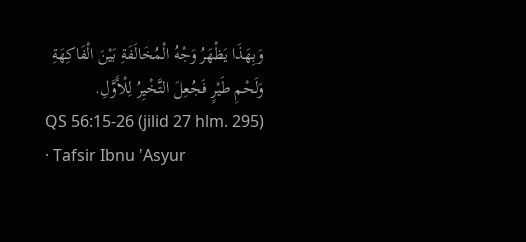وَبِهَذَا يَظْهَرُ وَجْهُ الْمُخَالَفَةِ بَيْنَ الْفَاكِهَةِ وَلَحْمِ طَيْرٍ فَجُعِلَ التَّخْيِرُ لِلْأَوَّلِ.
QS 56:15-26 (jilid 27 hlm. 295) · Tafsir Ibnu 'Asyur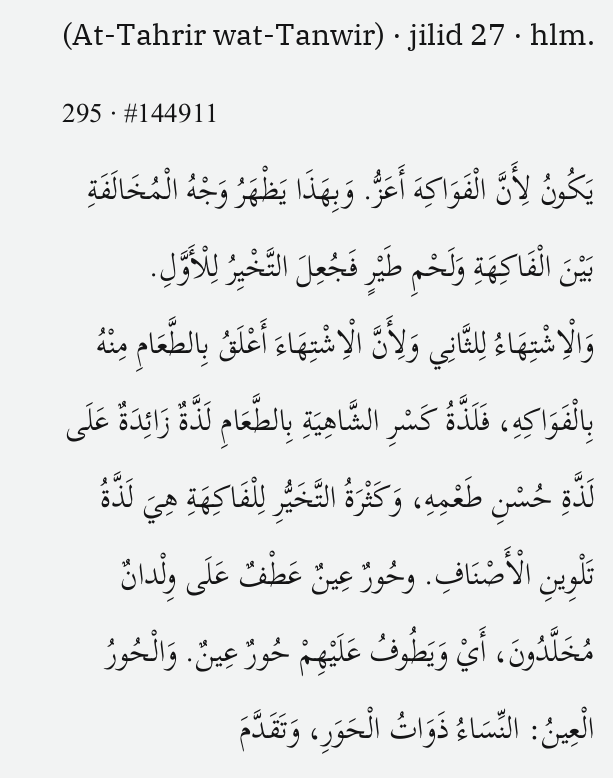(At-Tahrir wat-Tanwir) · jilid 27 · hlm. 295 · #144911
يَكُونُ لِأَنَّ الْفَوَاكِهَ أَعَزُّ. وَبِهَذَا يَظْهَرُ وَجْهُ الْمُخَالَفَةِ بَيْنَ الْفَاكِهَةِ وَلَحْمِ طَيْرٍ فَجُعِلَ التَّخْيِرُ لِلْأَوَّلِ. وَالْاِشْتِهَاءُ لِلثَّانِي وَلِأَنَّ الْاِشْتِهَاءَ أَعْلَقُ بِالطَّعَامِ مِنْهُ بِالْفَوَاكِهِ، فَلَذَّةُ كَسْرِ الشَّاهِيَةِ بِالطَّعَامِ لَذَّةٌ زَائِدَةٌ عَلَى لَذَّةِ حُسْنِ طَعْمِهِ، وَكَثْرَةُ التَّخَيُّرِ لِلْفَاكِهَةِ هِيَ لَذَّةُ تَلْوِينِ الْأَصْنَافِ. وحُورٌ عِينٌ عَطْفٌ عَلَى وِلْدانٌ مُخَلَّدُونَ، أَيْ وَيَطُوفُ عَلَيْهِمْ حُورٌ عِينٌ. وَالْحُورُ الْعِينُ: النِّسَاءُ ذَوَاتُ الْحَوَرِ، وَتَقَدَّمَ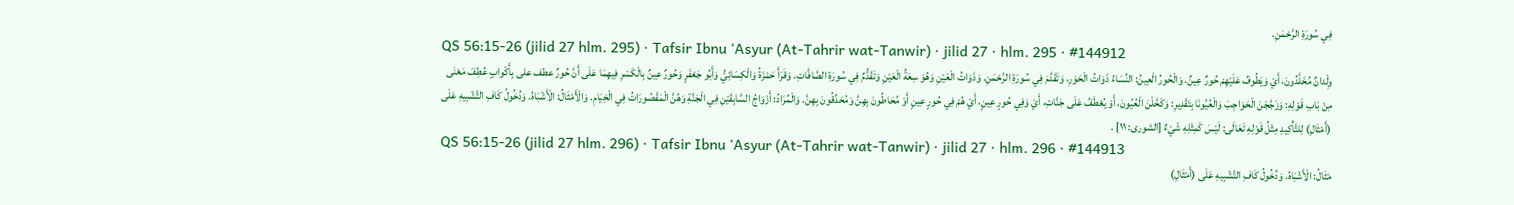فِي سُورَةِ الرَّحْمَنِ.
QS 56:15-26 (jilid 27 hlm. 295) · Tafsir Ibnu 'Asyur (At-Tahrir wat-Tanwir) · jilid 27 · hlm. 295 · #144912
وِلْدانٌ مُخَلَّدُونَ، أَيْ وَيَطُوفُ عَلَيْهِمْ حُورٌ عِينٌ. وَالْحُورُ الْعِينُ: النِّسَاءُ ذَوَاتُ الْحَوَرِ، وَتَقَدَّمَ فِي سُورَةِ الرَّحْمَنِ. وَذَوَاتُ الْعَيْنِ وَهُوَ سِعَةُ الْعَيْنِ وَتَقَدُّمٌ فِي سُورَةِ الصَّافَّاتِ. وَقَرَأَ حَمْزَةُ وَالْكِسَائِيُّ وَأَبُو جَعْفَرٍ وَحُورٌ عِينٌ بِالْكَسْرِ فِيهِمَا عَلَى أَنَّ حُورٌ عطف على بِأَكْوابٍ عُطِفَ مَعْنَى مِنْ بَابِ قَوْلِهِ: وَزَجَّجْنَ الْحَوَاجِبَ وَالْعُيُونَا بِتَقْدِيرِ: وَكَحَّلْنَ الْعُيُونَ، أَوْ يُعْطَفُ عَلَى جَنَّاتِ، أَيْ وَفِي حُورٍ عِينٍ، أَيْ هُمْ فِي حُورٍ عِينٍ أَوْ مُحَاطُونَ بِهِنَّ وَمُحَدِّقُونَ بِهِنَّ. وَالْمُرَادُ: أَزْوَاجُ السَّابِقَيْنِ فِي الْجَنَّةِ وَهُنَّ الْمَقْصُورَاتُ فِي الْخِيَامِ. وَالْأَمْثَالُ: الْأَشْبَاهُ. وَدُخُولُ كَافِ التَّشْبِيهِ عَلَى (أَمْثَالِ) لِلتَّأْكِيدِ مِثْلُ قَوْلِهِ تَعَالَى: لَيْسَ كَمِثْلِهِ شَيْءٌ [الشورى: ١١] .
QS 56:15-26 (jilid 27 hlm. 296) · Tafsir Ibnu 'Asyur (At-Tahrir wat-Tanwir) · jilid 27 · hlm. 296 · #144913
مْثَالُ: الْأَشْبَاهُ. وَدُخُولُ كَافِ التَّشْبِيهِ عَلَى (أَمْثَالِ)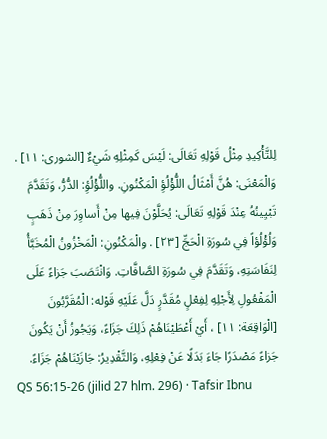لِلتَّأْكِيدِ مِثْلُ قَوْلِهِ تَعَالَى: لَيْسَ كَمِثْلِهِ شَيْءٌ [الشورى: ١١] . وَالْمَعْنَى: هُنَّ أَمْثَالُ اللُّؤْلُؤِ الْمَكْنُونِ. واللُّؤْلُؤِ: الدُّرُّ، وَتَقَدَّمَ تَبْيِينُهُ عِنْدَ قَوْلِهِ تَعَالَى: يُحَلَّوْنَ فِيها مِنْ أَساوِرَ مِنْ ذَهَبٍ وَلُؤْلُؤاً فِي سُورَةِ الْحَجِّ [٢٣] . والْمَكْنُونِ: الْمَخْزُونُ الْمُخَبَّأُ لِنَفَاسَتِهِ، وَتَقَدَّمَ فِي سُورَةِ الصَّافَّاتِ. وَانْتَصَبَ جَزاءً عَلَى الْمَفْعُولِ لِأَجْلِهِ لِفِعْلٍ مُقَدَّرٍ دَلَّ عَلَيْهِ قَوْله: الْمُقَرَّبُونَ [الْوَاقِعَة: ١١] ، أَيْ أَعْطَيْنَاهُمْ ذَلِكَ جَزَاءً، وَيَجُوزُ أَنْ يَكُونَ جَزاءً مَصْدَرًا جَاءَ بَدَلًا عَنْ فِعْلِهِ، وَالتَّقْدِيرُ: جَازَيْنَاهُمْ جَزَاءً.
QS 56:15-26 (jilid 27 hlm. 296) · Tafsir Ibnu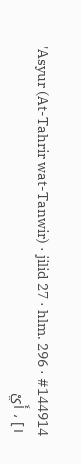'Asyur (At-Tahrir wat-Tanwir) · jilid 27 · hlm. 296 · #144914
١] ، أَيْ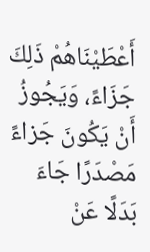أَعْطَيْنَاهُمْ ذَلِكَ جَزَاءً، وَيَجُوزُ أَنْ يَكُونَ جَزاءً مَصْدَرًا جَاءَ بَدَلًا عَنْ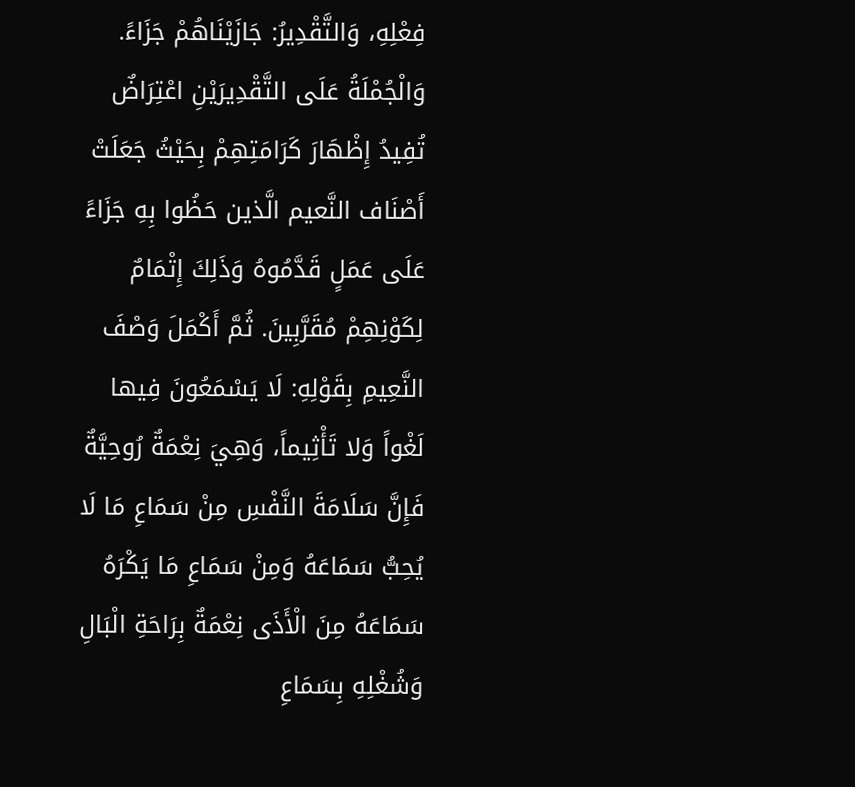فِعْلِهِ، وَالتَّقْدِيرُ: جَازَيْنَاهُمْ جَزَاءً. وَالْجُمْلَةُ عَلَى التَّقْدِيرَيْنِ اعْتِرَاضٌ تُفِيدُ إِظْهَارَ كَرَامَتِهِمْ بِحَيْثُ جَعَلَتْ أَصْنَاف النَّعيم الَّذين حَظُوا بِهِ جَزَاءً عَلَى عَمَلٍ قَدَّمُوهُ وَذَلِكَ إِتْمَامٌ لِكَوْنِهِمْ مُقَرَّبِينَ. ثُمَّ أَكْمَلَ وَصْفَ النَّعِيمِ بِقَوْلِهِ: لَا يَسْمَعُونَ فِيها لَغْواً وَلا تَأْثِيماً، وَهِيَ نِعْمَةٌ رُوحِيَّةٌ فَإِنَّ سَلَامَةَ النَّفْسِ مِنْ سَمَاعِ مَا لَا يُحِبُّ سَمَاعَهُ وَمِنْ سَمَاعِ مَا يَكْرَهُ سَمَاعَهُ مِنَ الْأَذَى نِعْمَةٌ بِرَاحَةِ الْبَالِ وَشُغْلِهِ بِسَمَاعِ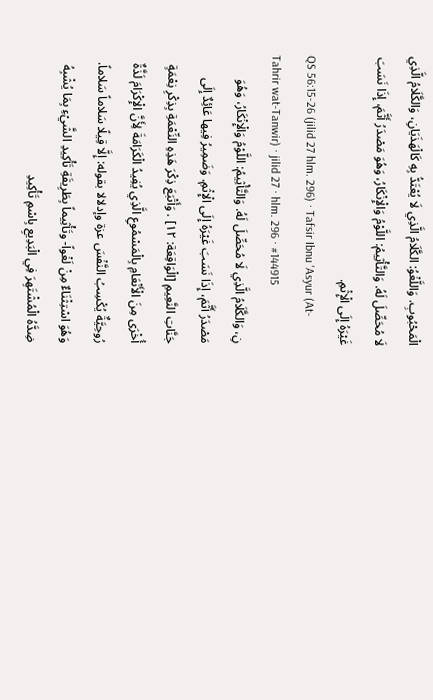الْمَحْبُوبِ. وَاللَّغْوُ: الكَّلَامُ الَّذِي لَا يُعْتَدُّ بِهِ كَالْهَذَيَانِ، وَالكَّلَامُ الَّذِي لَا مُحَصِّلَ لَهُ. وَالتَّأْثِيمُ: اللَّوْمُ وَالْإِنْكَارُ، وَهُوَ مَصْدَرُ أَثَّمَ، إِذَا نَسَبَ غَيْرَهُ إِلَى الْإِثْمِ.
QS 56:15-26 (jilid 27 hlm. 296) · Tafsir Ibnu 'Asyur (At-Tahrir wat-Tanwir) · jilid 27 · hlm. 296 · #144915
نِ، وَالكَّلَامُ الَّذِي لَا مُحَصِّلَ لَهُ. وَالتَّأْثِيمُ: اللَّوْمُ وَالْإِنْكَارُ، وَهُوَ مَصْدَرُ أَثَّمَ، إِذَا نَسَبَ غَيْرَهُ إِلَى الْإِثْمِ. وَضَمِيرُ فِيها عَائِدٌ إِلَى جَنَّاتِ النَّعِيمِ [الْوَاقِعَة: ١٢] . وَأَتْبَعَ ذِكْرَ هَذِهِ النِّعْمَةِ بِذِكْرِ نِعْمَةٍ أُخْرَى مِنَ الْأَنْعَامِ بِالْمَسْمُوعِ الَّذِي يُفِيدُ الْكَرَامَةَ لِأَنَّ الْإِكْرَامَ لَذَّةٌ رُوحِيَّةٌ يُكْسِبُ النَّفْسَ عزة وإدلالا بقوله: إِلَّا قِيلًا سَلاماً سَلاماً. وَهُوَ اسْتِثْنَاءٌ مِنْ لَغْواً- وتَأْثِيماً بِطَرِيقَةِ تَأْكِيدِ الشَّيْءِ بِمَا يُشْبِهُ ضِدَّهُ الْمُشْتَهِرَ فِي الْبَدِيعِ بِاسْمِ تَأْكِيدِ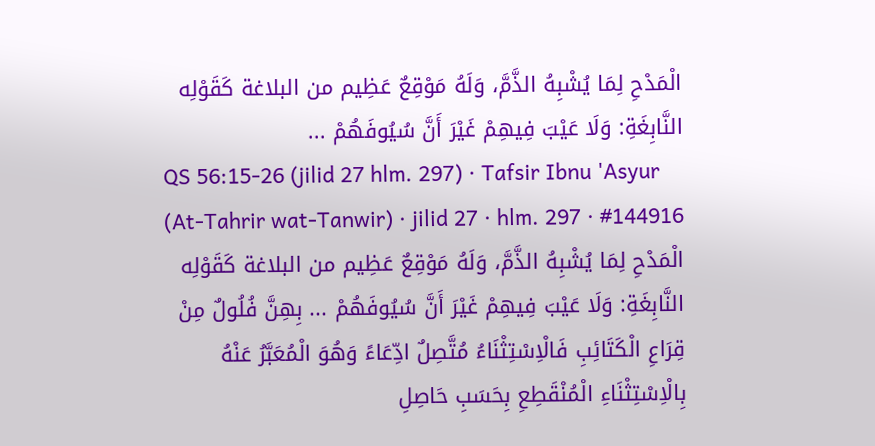الْمَدْحِ لِمَا يُشْبِهُ الذَّمَّ، وَلَهُ مَوْقِعٌ عَظِيم من البلاغة كَقَوْلِه النَّابِغَةِ: وَلَا عَيْبَ فِيهِمْ غَيْرَ أَنَّ سُيُوفَهُمْ ...
QS 56:15-26 (jilid 27 hlm. 297) · Tafsir Ibnu 'Asyur (At-Tahrir wat-Tanwir) · jilid 27 · hlm. 297 · #144916
الْمَدْحِ لِمَا يُشْبِهُ الذَّمَّ، وَلَهُ مَوْقِعٌ عَظِيم من البلاغة كَقَوْلِه النَّابِغَةِ: وَلَا عَيْبَ فِيهِمْ غَيْرَ أَنَّ سُيُوفَهُمْ ... بِهِنَّ فُلُولٌ مِنْ قِرَاعِ الْكَتَائِبِ فَالْاِسْتِثْنَاءُ مُتَّصِلٌ ادِّعَاءً وَهُوَ الْمُعَبَّرُ عَنْهُ بِالْاِسْتِثْنَاءِ الْمُنْقَطِعِ بِحَسَبِ حَاصِلِ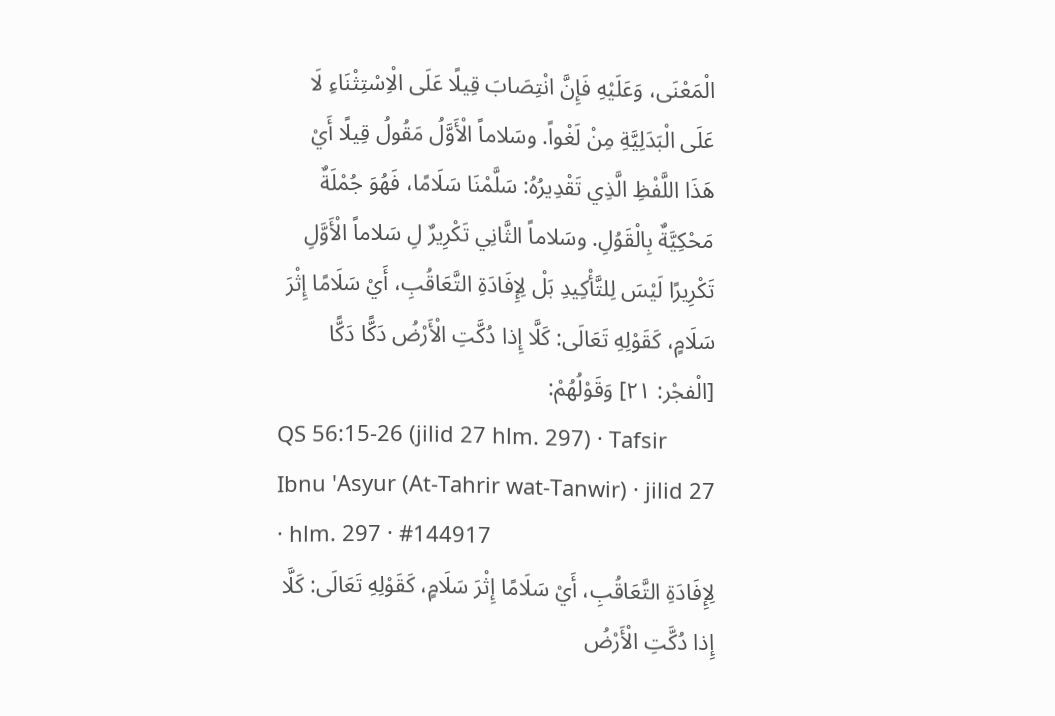الْمَعْنَى، وَعَلَيْهِ فَإِنَّ انْتِصَابَ قِيلًا عَلَى الْاِسْتِثْنَاءِ لَا عَلَى الْبَدَلِيَّةِ مِنْ لَغْواً. وسَلاماً الْأَوَّلُ مَقُولُ قِيلًا أَيْ هَذَا اللَّفْظِ الَّذِي تَقْدِيرُهُ: سَلَّمْنَا سَلَامًا، فَهُوَ جُمْلَةٌ مَحْكِيَّةٌ بِالْقَوُلِ. وسَلاماً الثَّانِي تَكْرِيرٌ لِ سَلاماً الْأَوَّلِ تَكْرِيرًا لَيْسَ لِلتَّأْكِيدِ بَلْ لِإِفَادَةِ التَّعَاقُبِ، أَيْ سَلَامًا إِثْرَ سَلَامٍ، كَقَوْلِهِ تَعَالَى: كَلَّا إِذا دُكَّتِ الْأَرْضُ دَكًّا دَكًّا [الْفجْر: ٢١] وَقَوْلُهُمْ:
QS 56:15-26 (jilid 27 hlm. 297) · Tafsir Ibnu 'Asyur (At-Tahrir wat-Tanwir) · jilid 27 · hlm. 297 · #144917
لِإِفَادَةِ التَّعَاقُبِ، أَيْ سَلَامًا إِثْرَ سَلَامٍ، كَقَوْلِهِ تَعَالَى: كَلَّا إِذا دُكَّتِ الْأَرْضُ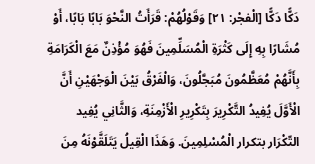دَكًّا دَكًّا [الْفجْر: ٢١] وَقَوْلُهُمْ: قَرَأَتُ النَّحْوَ بَابًا بَابًا، أَوْ مُشَارًا بِهِ إِلَى كَثْرَةِ الْمُسَلِّمِينَ فَهُوَ مُؤْذِنٌ مَعَ الْكَرَامَةِ بِأَنَّهُمْ مُعَظَّمُونَ مُبَجَّلُونَ، وَالْفَرْقُ بَيْنَ الْوَجْهَيْنِ أَنَّ الْأَوَّلَ يُفِيدُ التَّكْرِيرَ بِتَكْرِيرِ الْأَزْمِنَةِ، وَالثَّانِي يُفِيد التّكْرَار بتكرار الْمُسْلِمِينَ. وَهَذَا الْقِيلُ يَتَلَقَّوْنَهُ مِنَ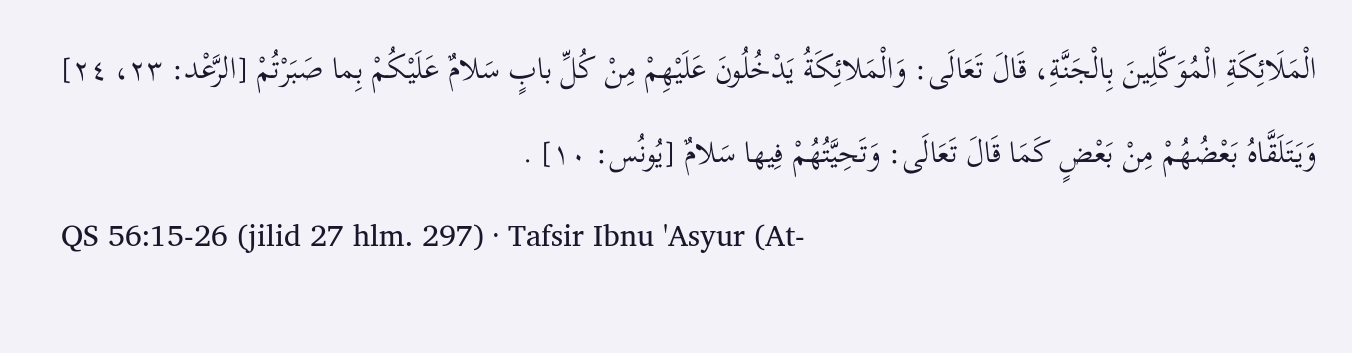الْمَلَائِكَةِ الْمُوَكَّلِينَ بِالْجَنَّةِ، قَالَ تَعَالَى: وَالْمَلائِكَةُ يَدْخُلُونَ عَلَيْهِمْ مِنْ كُلِّ بابٍ سَلامٌ عَلَيْكُمْ بِما صَبَرْتُمْ [الرَّعْد: ٢٣، ٢٤] وَيَتَلَقَّاهُ بَعْضُهُمْ مِنْ بَعْضٍ كَمَا قَالَ تَعَالَى: وَتَحِيَّتُهُمْ فِيها سَلامٌ [يُونُس: ١٠] .
QS 56:15-26 (jilid 27 hlm. 297) · Tafsir Ibnu 'Asyur (At-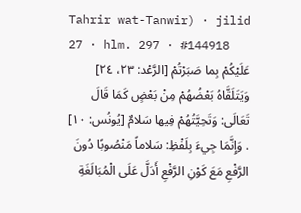Tahrir wat-Tanwir) · jilid 27 · hlm. 297 · #144918
عَلَيْكُمْ بِما صَبَرْتُمْ [الرَّعْد: ٢٣، ٢٤] وَيَتَلَقَّاهُ بَعْضُهُمْ مِنْ بَعْضٍ كَمَا قَالَ تَعَالَى: وَتَحِيَّتُهُمْ فِيها سَلامٌ [يُونُس: ١٠] . وَإِنَّمَا جِيءَ بِلَفْظِ: سَلاماً مَنْصُوبًا دُونَ الرَّفْعِ مَعَ كَوْنِ الرَّفْعِ أَدَلَّ عَلَى الْمُبَالَغَةِ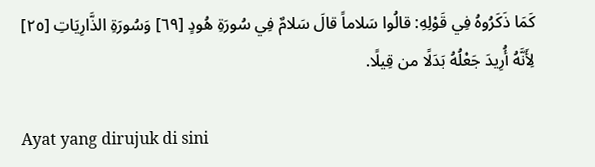كَمَا ذَكَرُوهُ فِي قَوْلِهِ: قالُوا سَلاماً قالَ سَلامٌ فِي سُورَةِ هُودٍ [٦٩] وَسُورَةِ الذَّارِيَاتِ [٢٥] لِأَنَّهُ أُرِيدَ جَعْلُهُ بَدَلًا من قِيلًا.

Ayat yang dirujuk di sini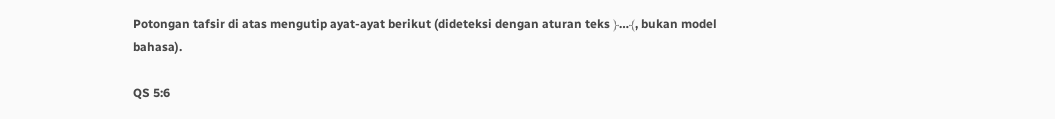Potongan tafsir di atas mengutip ayat-ayat berikut (dideteksi dengan aturan teks ﴿…﴾, bukan model bahasa).

QS 5:6